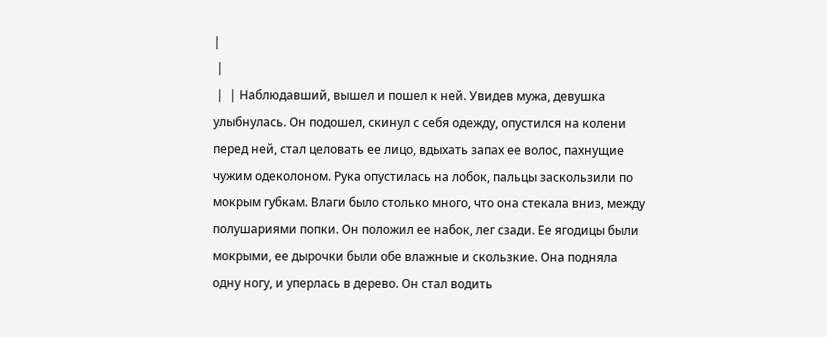|
 |
 |  | Наблюдавший, вышел и пошел к ней. Увидев мужа, девушка улыбнулась. Он подошел, скинул с себя одежду, опустился на колени перед ней, стал целовать ее лицо, вдыхать запах ее волос, пахнущие чужим одеколоном. Рука опустилась на лобок, пальцы заскользили по мокрым губкам. Влаги было столько много, что она стекала вниз, между полушариями попки. Он положил ее набок, лег сзади. Ее ягодицы были мокрыми, ее дырочки были обе влажные и скользкие. Она подняла одну ногу, и уперлась в дерево. Он стал водить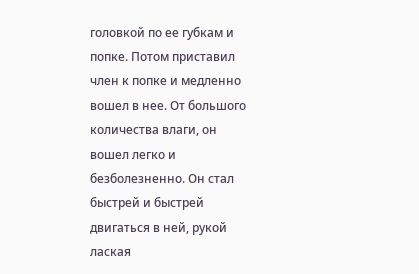головкой по ее губкам и попке. Потом приставил член к попке и медленно вошел в нее. От большого количества влаги, он вошел легко и безболезненно. Он стал быстрей и быстрей двигаться в ней, рукой лаская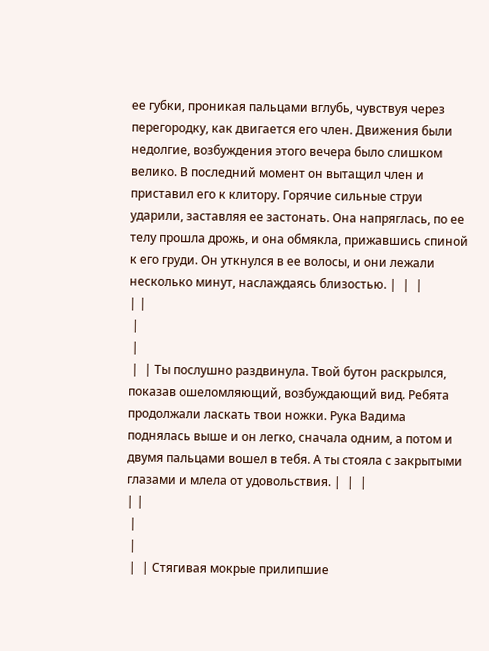ее губки, проникая пальцами вглубь, чувствуя через перегородку, как двигается его член. Движения были недолгие, возбуждения этого вечера было слишком велико. В последний момент он вытащил член и приставил его к клитору. Горячие сильные струи ударили, заставляя ее застонать. Она напряглась, по ее телу прошла дрожь, и она обмякла, прижавшись спиной к его груди. Он уткнулся в ее волосы, и они лежали несколько минут, наслаждаясь близостью. |  |  |
| |
 |
 |
 |  | Ты послушно раздвинула. Твой бутон раскрылся, показав ошеломляющий, возбуждающий вид. Ребята продолжали ласкать твои ножки. Рука Вадима поднялась выше и он легко, сначала одним, а потом и двумя пальцами вошел в тебя. А ты стояла с закрытыми глазами и млела от удовольствия. |  |  |
| |
 |
 |
 |  | Стягивая мокрые прилипшие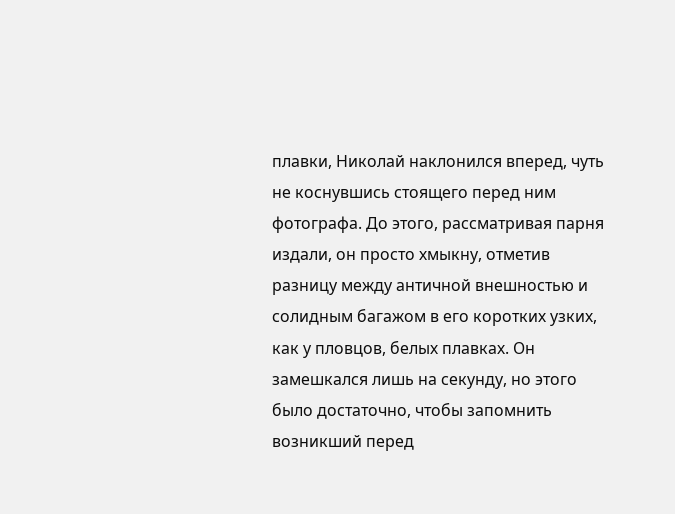плавки, Николай наклонился вперед, чуть не коснувшись стоящего перед ним фотографа. До этого, рассматривая парня издали, он просто хмыкну, отметив разницу между античной внешностью и солидным багажом в его коротких узких, как у пловцов, белых плавках. Он замешкался лишь на секунду, но этого было достаточно, чтобы запомнить возникший перед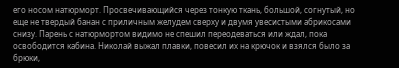его носом натюрморт. Просвечивающийся через тонкую ткань, большой, согнутый, но еще не твердый банан с приличным желудем сверху и двумя увесистыми абрикосами снизу. Парень с натюрмортом видимо не спешил переодеваться или ждал, пока освободится кабина. Николай выжал плавки, повесил их на крючок и взялся было за брюки,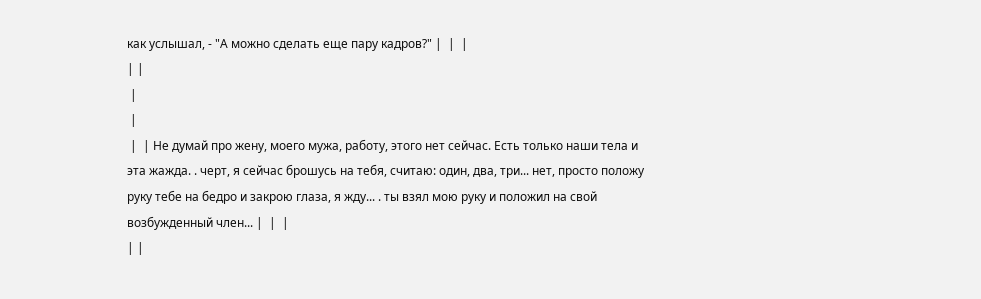как услышал, - "А можно сделать еще пару кадров?" |  |  |
| |
 |
 |
 |  | Не думай про жену, моего мужа, работу, этого нет сейчас. Есть только наши тела и эта жажда. . черт, я сейчас брошусь на тебя, считаю: один, два, три... нет, просто положу руку тебе на бедро и закрою глаза, я жду... . ты взял мою руку и положил на свой возбужденный член... |  |  |
| |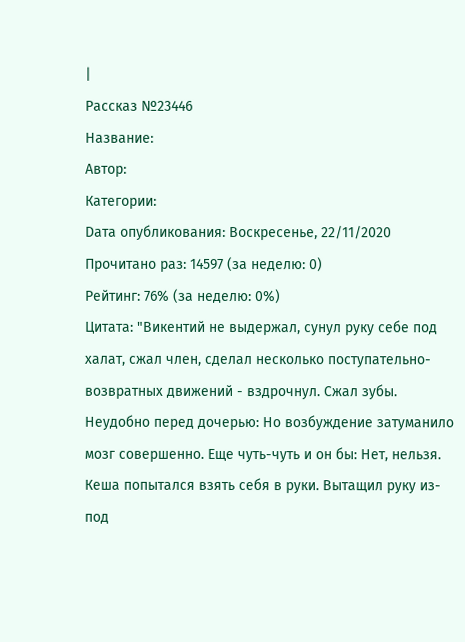|
Рассказ №23446
Название:
Автор:
Категории:
Dата опубликования: Воскресенье, 22/11/2020
Прочитано раз: 14597 (за неделю: 0)
Рейтинг: 76% (за неделю: 0%)
Цитата: "Викентий не выдержал, сунул руку себе под халат, сжал член, сделал несколько поступательно-возвратных движений - вздрочнул. Сжал зубы. Неудобно перед дочерью: Но возбуждение затуманило мозг совершенно. Еще чуть-чуть и он бы: Нет, нельзя. Кеша попытался взять себя в руки. Вытащил руку из-под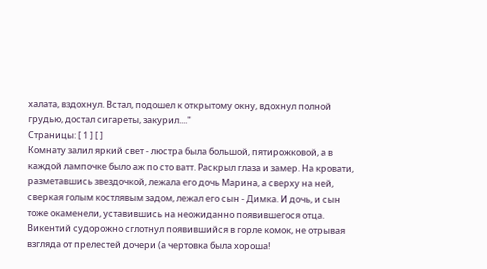халата, вздохнул. Встал, подошел к открытому окну, вдохнул полной грудью, достал сигареты, закурил...."
Страницы: [ 1 ] [ ]
Комнату залил яркий свет - люстра была большой, пятирожковой, а в каждой лампочке было аж по сто ватт. Раскрыл глаза и замер. На кровати, разметавшись звездочкой, лежала его дочь Марина, а сверху на ней, сверкая голым костлявым задом, лежал его сын - Димка. И дочь, и сын тоже окаменели, уставившись на неожиданно появившегося отца.
Викентий судорожно сглотнул появившийся в горле комок, не отрывая взгляда от прелестей дочери (а чертовка была хороша!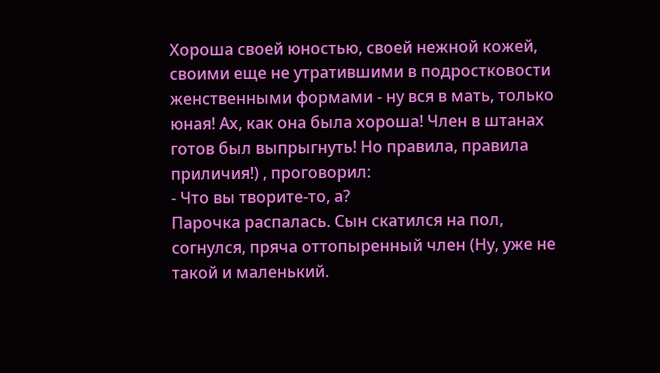Хороша своей юностью, своей нежной кожей, своими еще не утратившими в подростковости женственными формами - ну вся в мать, только юная! Ах, как она была хороша! Член в штанах готов был выпрыгнуть! Но правила, правила приличия!) , проговорил:
- Что вы творите-то, а?
Парочка распалась. Сын скатился на пол, согнулся, пряча оттопыренный член (Ну, уже не такой и маленький.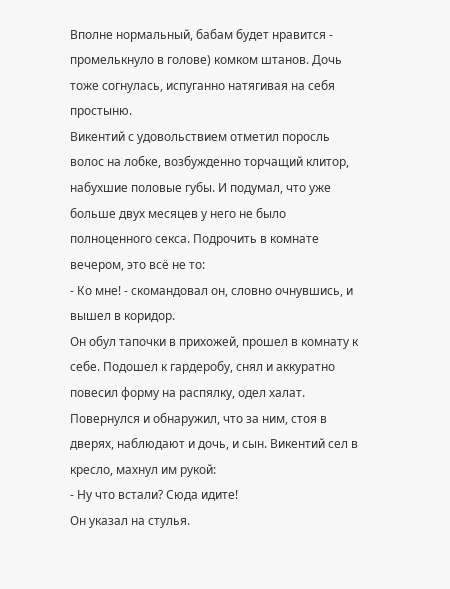Вполне нормальный, бабам будет нравится - промелькнуло в голове) комком штанов. Дочь тоже согнулась, испуганно натягивая на себя простыню.
Викентий с удовольствием отметил поросль волос на лобке, возбужденно торчащий клитор, набухшие половые губы. И подумал, что уже больше двух месяцев у него не было полноценного секса. Подрочить в комнате вечером, это всё не то:
- Ко мне! - скомандовал он, словно очнувшись, и вышел в коридор.
Он обул тапочки в прихожей, прошел в комнату к себе. Подошел к гардеробу, снял и аккуратно повесил форму на распялку, одел халат. Повернулся и обнаружил, что за ним, стоя в дверях, наблюдают и дочь, и сын. Викентий сел в кресло, махнул им рукой:
- Ну что встали? Сюда идите!
Он указал на стулья.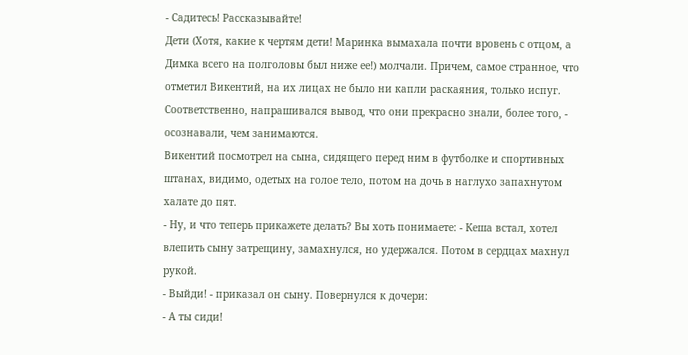- Садитесь! Рассказывайте!
Дети (Хотя, какие к чертям дети! Маринка вымахала почти вровень с отцом, а Димка всего на полголовы был ниже ее!) молчали. Причем, самое странное, что отметил Викентий, на их лицах не было ни капли раскаяния, только испуг. Соответственно, напрашивался вывод, что они прекрасно знали, более того, - осознавали, чем занимаются.
Викентий посмотрел на сына, сидящего перед ним в футболке и спортивных штанах, видимо, одетых на голое тело, потом на дочь в наглухо запахнутом халате до пят.
- Ну, и что теперь прикажете делать? Вы хоть понимаете: - Кеша встал, хотел влепить сыну затрещину, замахнулся, но удержался. Потом в сердцах махнул рукой.
- Выйди! - приказал он сыну. Повернулся к дочери:
- А ты сиди!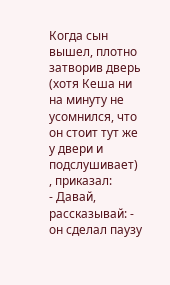Когда сын вышел, плотно затворив дверь (хотя Кеша ни на минуту не усомнился, что он стоит тут же у двери и подслушивает) , приказал:
- Давай, рассказывай: - он сделал паузу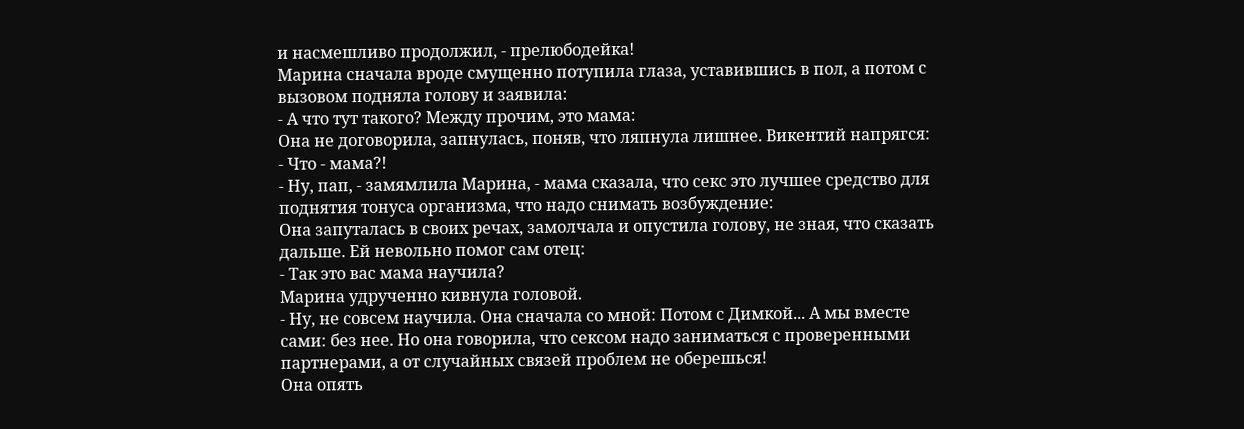и насмешливо продолжил, - прелюбодейка!
Марина сначала вроде смущенно потупила глаза, уставившись в пол, а потом с вызовом подняла голову и заявила:
- А что тут такого? Между прочим, это мама:
Она не договорила, запнулась, поняв, что ляпнула лишнее. Викентий напрягся:
- Что - мама?!
- Ну, пап, - замямлила Марина, - мама сказала, что секс это лучшее средство для поднятия тонуса организма, что надо снимать возбуждение:
Она запуталась в своих речах, замолчала и опустила голову, не зная, что сказать дальше. Ей невольно помог сам отец:
- Так это вас мама научила?
Марина удрученно кивнула головой.
- Ну, не совсем научила. Она сначала со мной: Потом с Димкой... А мы вместе сами: без нее. Но она говорила, что сексом надо заниматься с проверенными партнерами, а от случайных связей проблем не оберешься!
Она опять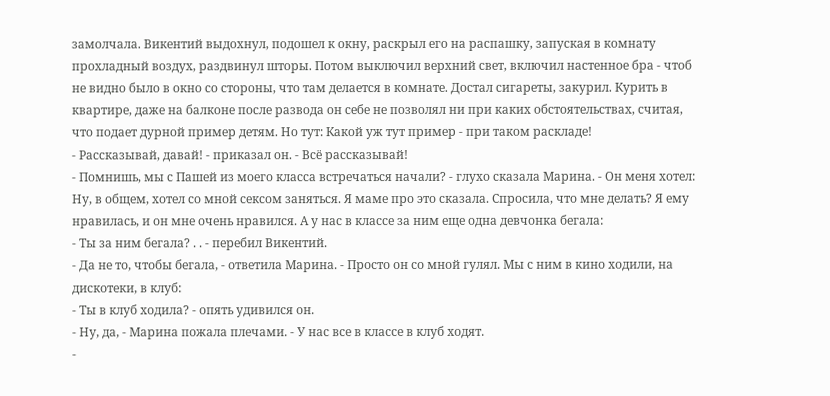замолчала. Викентий выдохнул, подошел к окну, раскрыл его на распашку, запуская в комнату прохладный воздух, раздвинул шторы. Потом выключил верхний свет, включил настенное бра - чтоб не видно было в окно со стороны, что там делается в комнате. Достал сигареты, закурил. Курить в квартире, даже на балконе после развода он себе не позволял ни при каких обстоятельствах, считая, что подает дурной пример детям. Но тут: Какой уж тут пример - при таком раскладе!
- Рассказывай, давай! - приказал он. - Всё рассказывай!
- Помнишь, мы с Пашей из моего класса встречаться начали? - глухо сказала Марина. - Он меня хотел: Ну, в общем, хотел со мной сексом заняться. Я маме про это сказала. Спросила, что мне делать? Я ему нравилась, и он мне очень нравился. А у нас в классе за ним еще одна девчонка бегала:
- Ты за ним бегала? . . - перебил Викентий.
- Да не то, чтобы бегала, - ответила Марина. - Просто он со мной гулял. Мы с ним в кино ходили, на дискотеки, в клуб:
- Ты в клуб ходила? - опять удивился он.
- Ну, да, - Марина пожала плечами. - У нас все в классе в клуб ходят.
-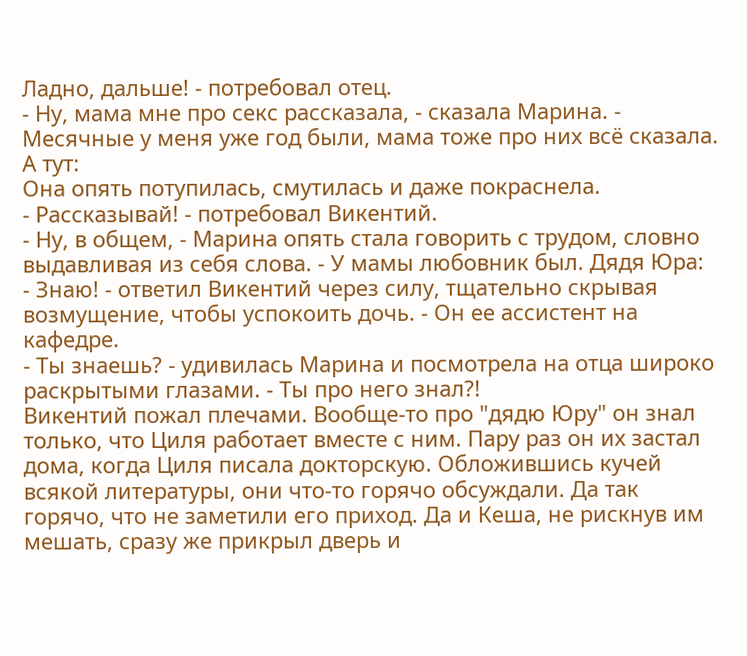Ладно, дальше! - потребовал отец.
- Ну, мама мне про секс рассказала, - сказала Марина. - Месячные у меня уже год были, мама тоже про них всё сказала. А тут:
Она опять потупилась, смутилась и даже покраснела.
- Рассказывай! - потребовал Викентий.
- Ну, в общем, - Марина опять стала говорить с трудом, словно выдавливая из себя слова. - У мамы любовник был. Дядя Юра:
- Знаю! - ответил Викентий через силу, тщательно скрывая возмущение, чтобы успокоить дочь. - Он ее ассистент на кафедре.
- Ты знаешь? - удивилась Марина и посмотрела на отца широко раскрытыми глазами. - Ты про него знал?!
Викентий пожал плечами. Вообще-то про "дядю Юру" он знал только, что Циля работает вместе с ним. Пару раз он их застал дома, когда Циля писала докторскую. Обложившись кучей всякой литературы, они что-то горячо обсуждали. Да так горячо, что не заметили его приход. Да и Кеша, не рискнув им мешать, сразу же прикрыл дверь и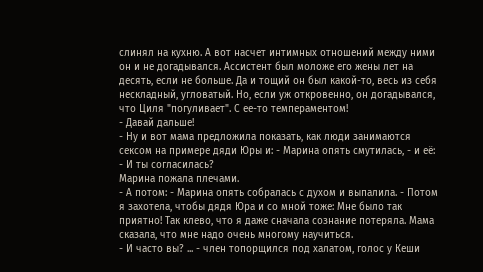слинял на кухню. А вот насчет интимных отношений между ними он и не догадывался. Ассистент был моложе его жены лет на десять, если не больше. Да и тощий он был какой-то, весь из себя нескладный, угловатый. Но, если уж откровенно, он догадывался, что Циля "погуливает". С ее-то темпераментом!
- Давай дальше!
- Ну и вот мама предложила показать, как люди занимаются сексом на примере дяди Юры и: - Марина опять смутилась, - и её:
- И ты согласилась?
Марина пожала плечами.
- А потом: - Марина опять собралась с духом и выпалила. - Потом я захотела, чтобы дядя Юра и со мной тоже: Мне было так приятно! Так клево, что я даже сначала сознание потеряла. Мама сказала, что мне надо очень многому научиться.
- И часто вы? ... - член топорщился под халатом, голос у Кеши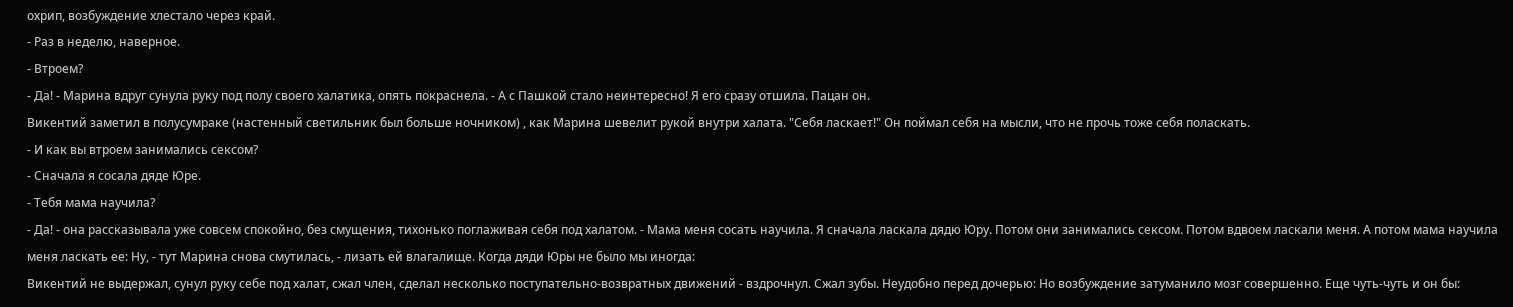охрип, возбуждение хлестало через край.
- Раз в неделю, наверное.
- Втроем?
- Да! - Марина вдруг сунула руку под полу своего халатика, опять покраснела. - А с Пашкой стало неинтересно! Я его сразу отшила. Пацан он.
Викентий заметил в полусумраке (настенный светильник был больше ночником) , как Марина шевелит рукой внутри халата. "Себя ласкает!" Он поймал себя на мысли, что не прочь тоже себя поласкать.
- И как вы втроем занимались сексом?
- Сначала я сосала дяде Юре.
- Тебя мама научила?
- Да! - она рассказывала уже совсем спокойно, без смущения, тихонько поглаживая себя под халатом. - Мама меня сосать научила. Я сначала ласкала дядю Юру. Потом они занимались сексом. Потом вдвоем ласкали меня. А потом мама научила меня ласкать ее: Ну, - тут Марина снова смутилась, - лизать ей влагалище. Когда дяди Юры не было мы иногда:
Викентий не выдержал, сунул руку себе под халат, сжал член, сделал несколько поступательно-возвратных движений - вздрочнул. Сжал зубы. Неудобно перед дочерью: Но возбуждение затуманило мозг совершенно. Еще чуть-чуть и он бы: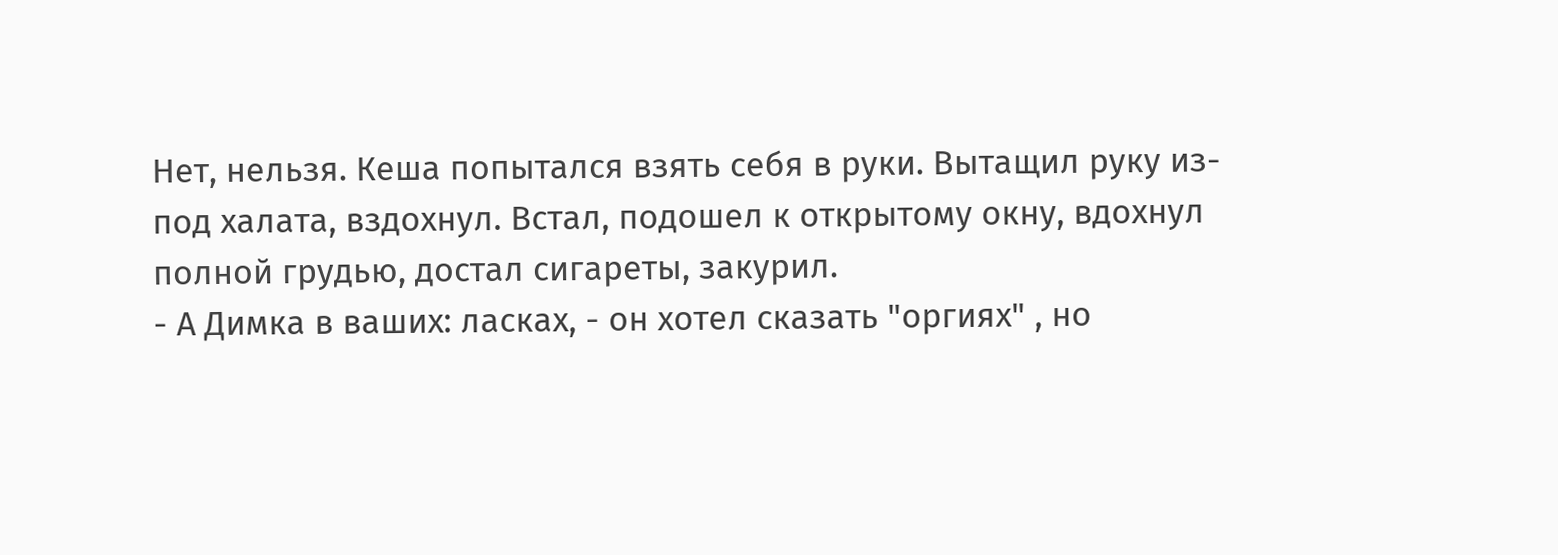Нет, нельзя. Кеша попытался взять себя в руки. Вытащил руку из-под халата, вздохнул. Встал, подошел к открытому окну, вдохнул полной грудью, достал сигареты, закурил.
- А Димка в ваших: ласках, - он хотел сказать "оргиях" , но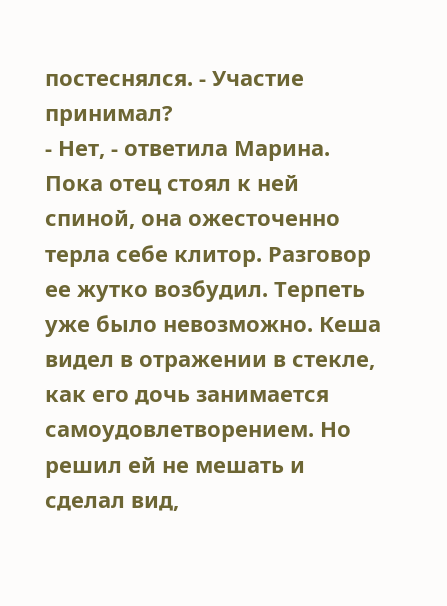постеснялся. - Участие принимал?
- Нет, - ответила Марина. Пока отец стоял к ней спиной, она ожесточенно терла себе клитор. Разговор ее жутко возбудил. Терпеть уже было невозможно. Кеша видел в отражении в стекле, как его дочь занимается самоудовлетворением. Но решил ей не мешать и сделал вид,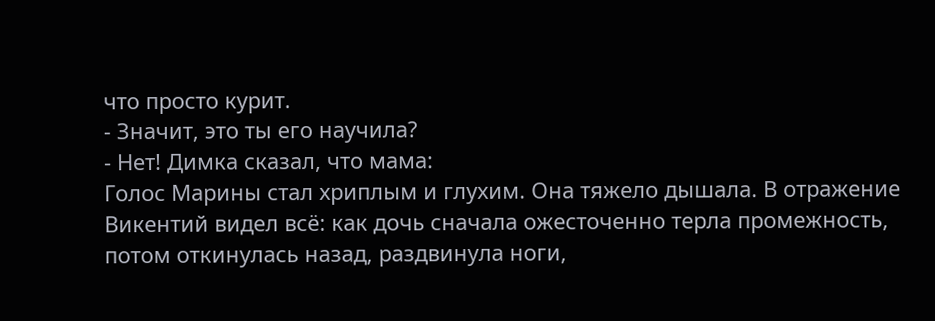что просто курит.
- Значит, это ты его научила?
- Нет! Димка сказал, что мама:
Голос Марины стал хриплым и глухим. Она тяжело дышала. В отражение Викентий видел всё: как дочь сначала ожесточенно терла промежность, потом откинулась назад, раздвинула ноги,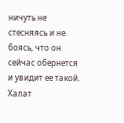ничуть не стесняясь и не боясь, что он сейчас обернется и увидит ее такой. Халат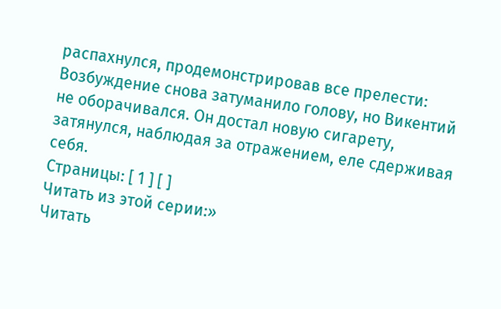распахнулся, продемонстрировав все прелести: Возбуждение снова затуманило голову, но Викентий не оборачивался. Он достал новую сигарету, затянулся, наблюдая за отражением, еле сдерживая себя.
Страницы: [ 1 ] [ ]
Читать из этой серии:»
Читать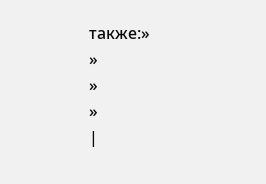также:»
»
»
»
|